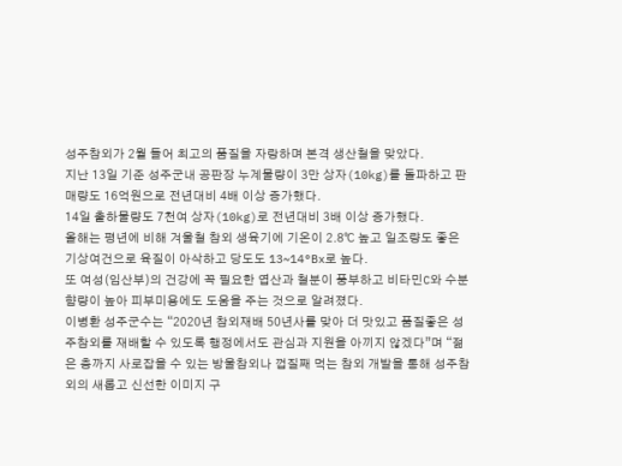성주참외가 2월 들어 최고의 품질을 자랑하며 본격 생산철을 맞았다.
지난 13일 기준 성주군내 공판장 누계물량이 3만 상자(10kg)를 돌파하고 판매량도 16억원으로 전년대비 4배 이상 증가했다.
14일 출하물량도 7천여 상자(10kg)로 전년대비 3배 이상 증가했다.
올해는 평년에 비해 겨울철 참외 생육기에 기온이 2.8℃ 높고 일조량도 좋은 기상여건으로 육질이 아삭하고 당도도 13~14°Bx로 높다.
또 여성(임산부)의 건강에 꼭 필요한 엽산과 철분이 풍부하고 비타민C와 수분햠량이 높아 피부미용에도 도움을 주는 것으로 알려졌다.
이병환 성주군수는 “2020년 참외재배 50년사를 맞아 더 맛있고 품질좋은 성주참외를 재배할 수 있도록 행정에서도 관심과 지원을 아끼지 않겠다”며 “젊은 층까지 사로잡을 수 있는 방울참외나 껍질째 먹는 참외 개발을 통해 성주참외의 새롭고 신선한 이미지 구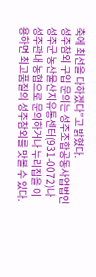축에 최선을 다하겠다”고 밝혔다.
성주참외 구입 문의는 성주조합공동사업법인 성주군 농산물산지유통센터(931-0072)나 성주관내 농협으로 문의하거나 누리집을 이용하면 최고품질의 성주참외를 맛볼 수 있다.